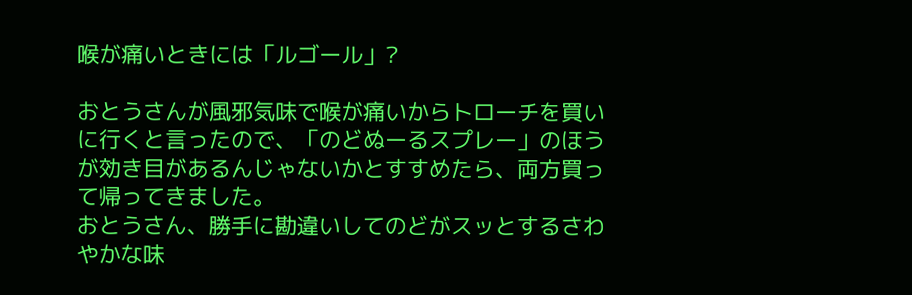喉が痛いときには「ルゴール」?

おとうさんが風邪気味で喉が痛いからトローチを買いに行くと言ったので、「のどぬーるスプレー」のほうが効き目があるんじゃないかとすすめたら、両方買って帰ってきました。
おとうさん、勝手に勘違いしてのどがスッとするさわやかな味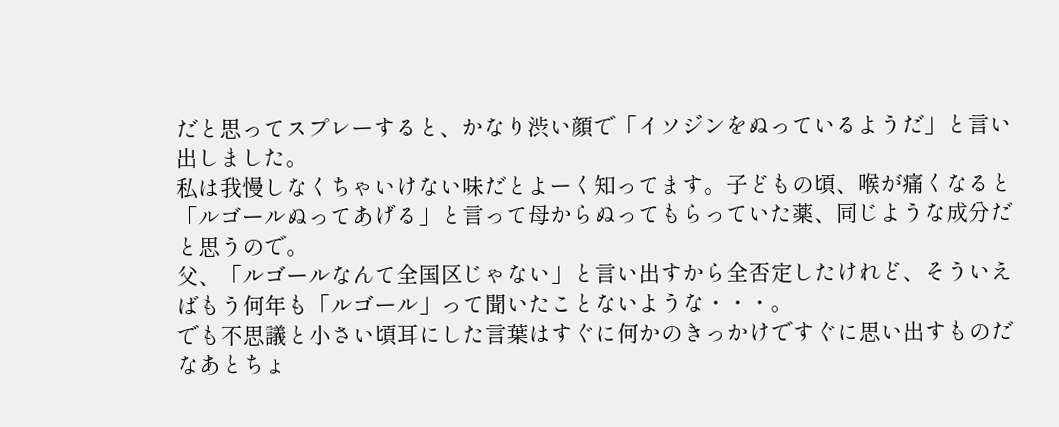だと思ってスプレーすると、かなり渋い顔で「イソジンをぬっているようだ」と言い出しました。
私は我慢しなくちゃいけない味だとよーく知ってます。子どもの頃、喉が痛くなると「ルゴールぬってあげる」と言って母からぬってもらっていた薬、同じような成分だと思うので。
父、「ルゴールなんて全国区じゃない」と言い出すから全否定したけれど、そういえばもう何年も「ルゴール」って聞いたことないような・・・。
でも不思議と小さい頃耳にした言葉はすぐに何かのきっかけですぐに思い出すものだなあとちょ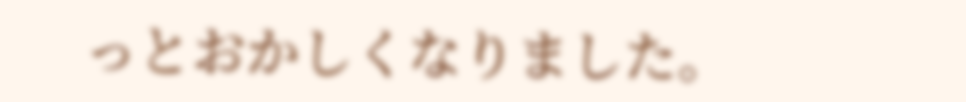っとおかしくなりました。